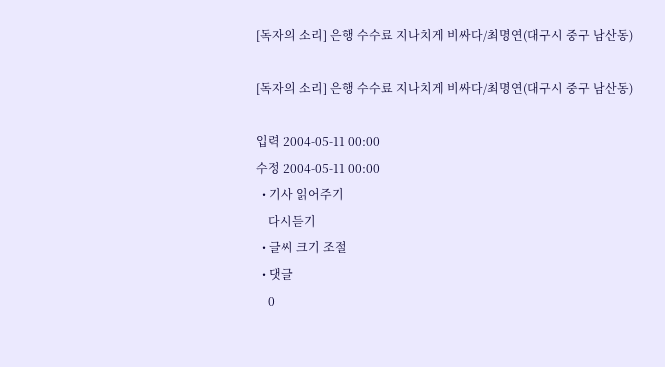[독자의 소리] 은행 수수료 지나치게 비싸다/최명연(대구시 중구 남산동)

[독자의 소리] 은행 수수료 지나치게 비싸다/최명연(대구시 중구 남산동)

입력 2004-05-11 00:00
수정 2004-05-11 00:00
  • 기사 읽어주기
    다시듣기
  • 글씨 크기 조절
  • 댓글
    0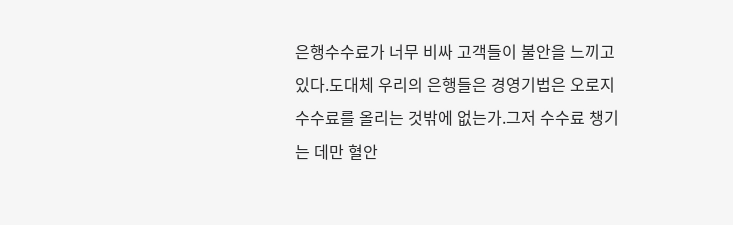은행수수료가 너무 비싸 고객들이 불안을 느끼고 있다.도대체 우리의 은행들은 경영기법은 오로지 수수료를 올리는 것밖에 없는가.그저 수수료 챙기는 데만 혈안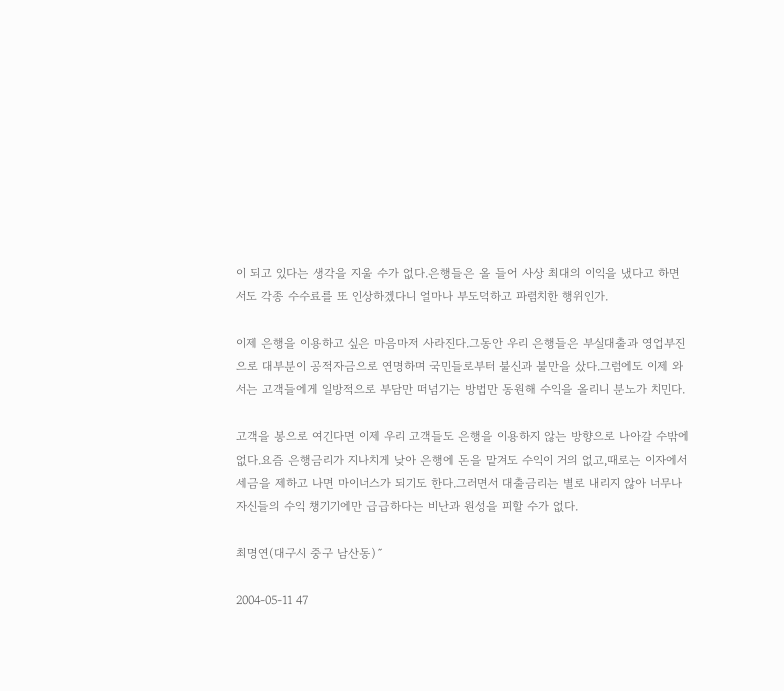이 되고 있다는 생각을 지울 수가 없다.은행들은 올 들어 사상 최대의 이익을 냈다고 하면서도 각종 수수료를 또 인상하겠다니 얼마나 부도덕하고 파렴치한 행위인가.

이제 은행을 이용하고 싶은 마음마저 사라진다.그동안 우리 은행들은 부실대출과 영업부진으로 대부분이 공적자금으로 연명하며 국민들로부터 불신과 불만을 샀다.그럼에도 이제 와서는 고객들에게 일방적으로 부담만 떠넘기는 방법만 동원해 수익을 올리니 분노가 치민다.

고객을 봉으로 여긴다면 이제 우리 고객들도 은행을 이용하지 않는 방향으로 나아갈 수밖에 없다.요즘 은행금리가 지나치게 낮아 은행에 돈을 맡겨도 수익이 거의 없고,때로는 이자에서 세금을 제하고 나면 마이너스가 되기도 한다.그러면서 대출금리는 별로 내리지 않아 너무나 자신들의 수익 챙기기에만 급급하다는 비난과 원성을 피할 수가 없다.

최명연(대구시 중구 남산동)˝

2004-05-11 47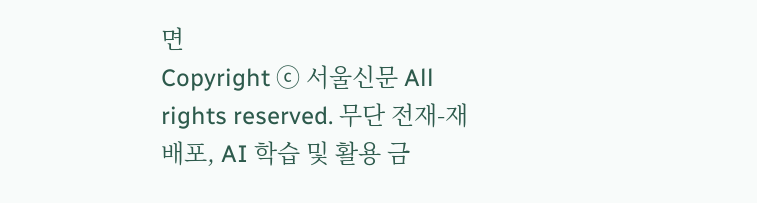면
Copyright ⓒ 서울신문 All rights reserved. 무단 전재-재배포, AI 학습 및 활용 금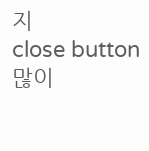지
close button
많이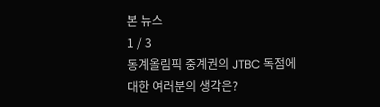본 뉴스
1 / 3
동계올림픽 중계권의 JTBC 독점에 대한 여러분의 생각은?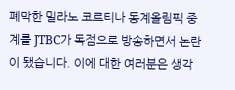폐막한 밀라노 코르티나 동계올림픽 중계를 JTBC가 독점으로 방송하면서 논란이 됐습니다. 이에 대한 여러분은 생각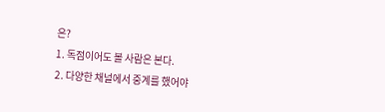은?
1. 독점이어도 볼 사람은 본다.
2. 다양한 채널에서 중계를 했어야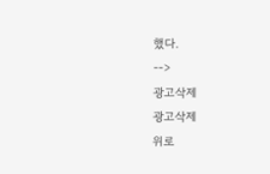했다.
-->
광고삭제
광고삭제
위로